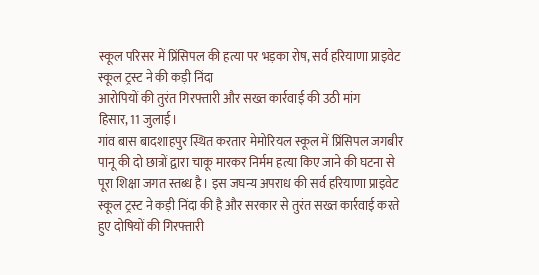स्कूल परिसर में प्रिंसिपल की हत्या पर भड़का रोष, सर्व हरियाणा प्राइवेट स्कूल ट्रस्ट ने की कड़ी निंदा
आरोपियों की तुरंत गिरफ्तारी और सख्त कार्रवाई की उठी मांग
हिसार, 11 जुलाई।
गांव बास बादशाहपुर स्थित करतार मेमोरियल स्कूल में प्रिंसिपल जगबीर पानू की दो छात्रों द्वारा चाकू मारकर निर्मम हत्या किए जाने की घटना से पूरा शिक्षा जगत स्तब्ध है। इस जघन्य अपराध की सर्व हरियाणा प्राइवेट स्कूल ट्रस्ट ने कड़ी निंदा की है और सरकार से तुरंत सख्त कार्रवाई करते हुए दोषियों की गिरफ्तारी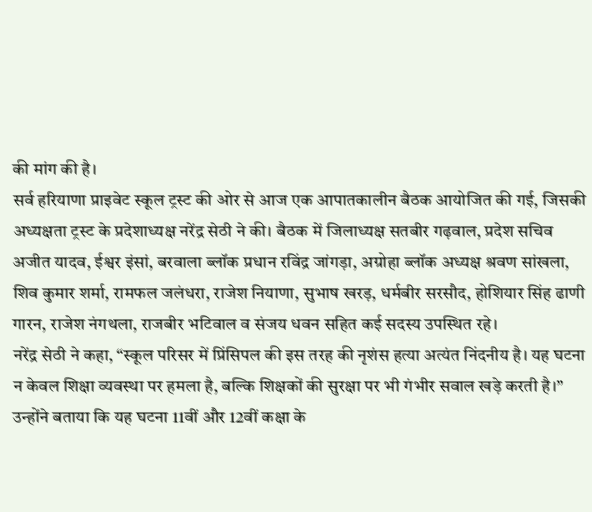की मांग की है।
सर्व हरियाणा प्राइवेट स्कूल ट्रस्ट की ओर से आज एक आपातकालीन बैठक आयोजित की गई, जिसकी अध्यक्षता ट्रस्ट के प्रदेशाध्यक्ष नरेंद्र सेठी ने की। बैठक में जिलाध्यक्ष सतबीर गढ़वाल, प्रदेश सचिव अजीत यादव, ईश्वर इंसां, बरवाला ब्लॉक प्रधान रविंद्र जांगड़ा, अग्रोहा ब्लॉक अध्यक्ष श्रवण सांखला, शिव कुमार शर्मा, रामफल जलंधरा, राजेश नियाणा, सुभाष खरड़, धर्मबीर सरसौद, होशियार सिंह ढाणी गारन, राजेश नंगथला, राजबीर भटिवाल व संजय धवन सहित कई सदस्य उपस्थित रहे।
नरेंद्र सेठी ने कहा, “स्कूल परिसर में प्रिंसिपल की इस तरह की नृशंस हत्या अत्यंत निंदनीय है। यह घटना न केवल शिक्षा व्यवस्था पर हमला है, बल्कि शिक्षकों की सुरक्षा पर भी गंभीर सवाल खड़े करती है।”
उन्होंने बताया कि यह घटना 11वीं और 12वीं कक्षा के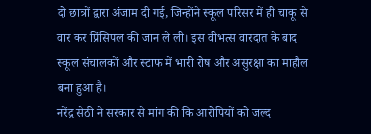दो छात्रों द्वारा अंजाम दी गई, जिन्होंने स्कूल परिसर में ही चाकू से वार कर प्रिंसिपल की जान ले ली। इस वीभत्स वारदात के बाद स्कूल संचालकों और स्टाफ में भारी रोष और असुरक्षा का माहौल बना हुआ है।
नरेंद्र सेठी ने सरकार से मांग की कि आरोपियों को जल्द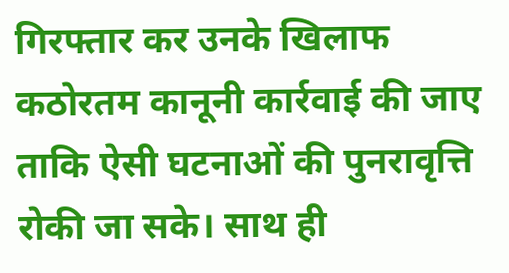गिरफ्तार कर उनके खिलाफ कठोरतम कानूनी कार्रवाई की जाए ताकि ऐसी घटनाओं की पुनरावृत्ति रोकी जा सके। साथ ही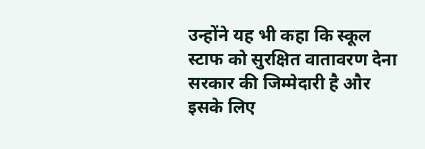उन्होंने यह भी कहा कि स्कूल स्टाफ को सुरक्षित वातावरण देना सरकार की जिम्मेदारी है और इसके लिए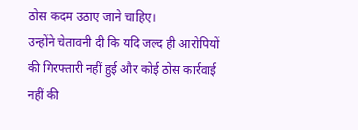ठोस कदम उठाए जाने चाहिए।
उन्होंने चेतावनी दी कि यदि जल्द ही आरोपियों की गिरफ्तारी नहीं हुई और कोई ठोस कार्रवाई नहीं की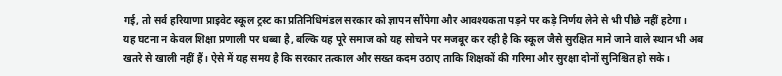गई, तो सर्व हरियाणा प्राइवेट स्कूल ट्रस्ट का प्रतिनिधिमंडल सरकार को ज्ञापन सौंपेगा और आवश्यकता पड़ने पर कड़े निर्णय लेने से भी पीछे नहीं हटेगा।
यह घटना न केवल शिक्षा प्रणाली पर धब्बा है, बल्कि यह पूरे समाज को यह सोचने पर मजबूर कर रही है कि स्कूल जैसे सुरक्षित माने जाने वाले स्थान भी अब खतरे से खाली नहीं हैं। ऐसे में यह समय है कि सरकार तत्काल और सख्त कदम उठाए ताकि शिक्षकों की गरिमा और सुरक्षा दोनों सुनिश्चित हो सके।